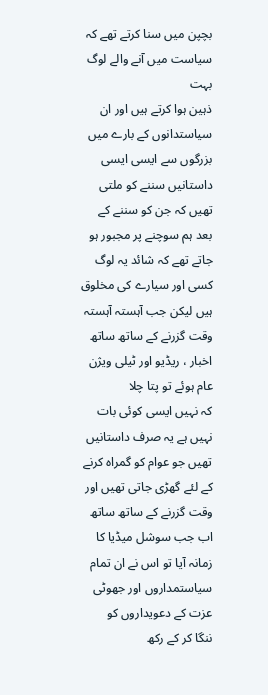بچپن میں سنا کرتے تھے کہ سیاست میں آنے والے لوگ بہت
ذہین ہوا کرتے ہیں اور ان سیاستدانوں کے بارے میں بزرگوں سے ایسی ایسی
داستانیں سننے کو ملتی تھیں کہ جن کو سننے کے بعد ہم سوچنے پر مجبور ہو
جاتے تھے کہ شائد یہ لوگ کسی اور سیارے کی مخلوق ہیں لیکن جب آہستہ آہستہ
وقت گزرنے کے ساتھ ساتھ اخبار ، ریڈیو اور ٹیلی ویژن عام ہوئے تو پتا چلا
کہ نہیں ایسی کوئی بات نہیں ہے یہ صرف داستانیں تھیں جو عوام کو گمراہ کرنے
کے لئے گھڑی جاتی تھیں اور وقت گزرنے کے ساتھ ساتھ اب جب سوشل میڈیا کا
زمانہ آیا تو اس نے ان تمام سیاستمداروں اور جھوٹی عزت کے دعویداروں کو
ننگا کر کے رکھ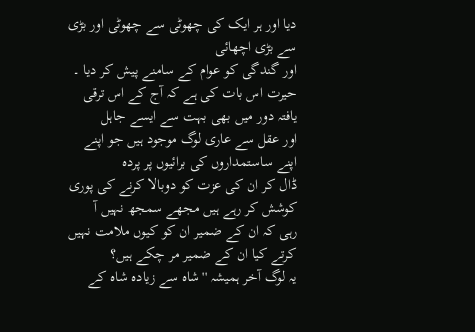دیا اور ہر ایک کی چھوٹی سے چھوٹی اور بڑی سے بڑی اچھائی
اور گندگی کو عوام کے سامنے پیش کر دیا ۔
حیرت اس بات کی ہے کہ آج کے اس ترقی یافتہ دور میں بھی بہت سے ایسے جاہل
اور عقل سے عاری لوگ موجود ہیں جو اپنے اپنے ساستمداروں کی برائیوں پر پردہ
ڈال کر ان کی عزت کو دوبالا کرنے کی پوری کوشش کر رہے ہیں مجھے سمجھ نہیں آ
رہی کہ ان کے ضمیر ان کو کیوں ملامت نہیں کرتے کیا ان کے ضمیر مر چکے ہیں؟
یہ لوگ آخر ہمیشہ ''شاہ سے زیادہ شاہ کے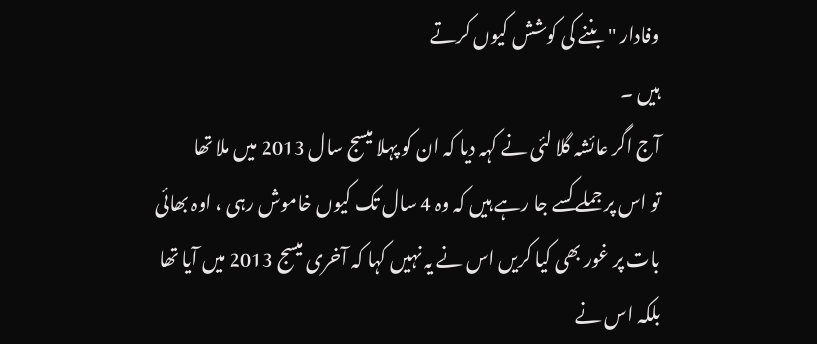وفادار '' بننے کی کوشش کیوں کرتے
ہیں ۔
آج اگر عائشہ گلا لئی نے کہہ دیا کہ ان کو پہلا میسج سال 2013 میں ملا تھا
تو اس پر جملے کسے جا رہے ہیں کہ وہ 4 سال تک کیوں خاموش رہی ، اوہ بھائی
بات پر غور بھی کیا کریں اس نے یہ نہیں کہا کہ آخری میسج 2013 میں آیا تھا
بلکہ اس نے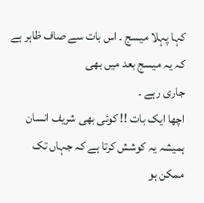کہا پہلا میسج ۔ اس بات سے صاف ظاہر ہے کہ یہ میسج بعد میں بھی
جاری رہے ۔
اچھا ایک بات !! کوئی بھی شریف انسان ہمیشہ یہ کوشش کرتا ہے کہ جہاں تک
ممکن ہو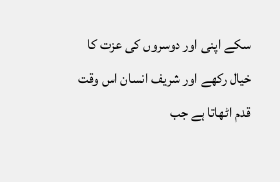سکے اپنی اور دوسروں کی عزت کا خیال رکھے اور شریف انسان اس وقت
قدم اٹھاتا ہے جب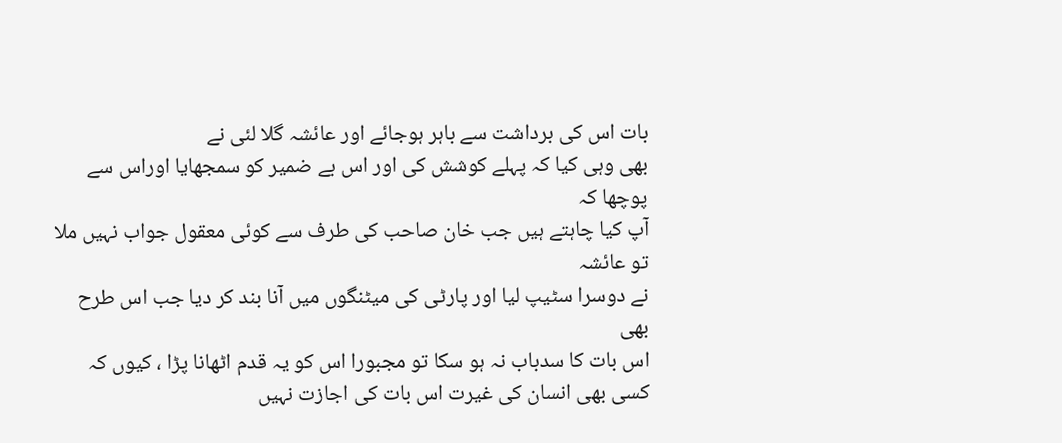بات اس کی برداشت سے باہر ہوجائے اور عائشہ گلا لئی نے
بھی وہی کیا کہ پہلے کوشش کی اور اس بے ضمیر کو سمجھایا اوراس سے پوچھا کہ
آپ کیا چاہتے ہیں جب خان صاحب کی طرف سے کوئی معقول جواب نہیں ملا تو عائشہ
نے دوسرا سٹیپ لیا اور پارٹی کی میٹنگوں میں آنا بند کر دیا جب اس طرح بھی
اس بات کا سدباب نہ ہو سکا تو مجبورا اس کو یہ قدم اٹھانا پڑا ، کیوں کہ
کسی بھی انسان کی غیرت اس بات کی اجازت نہیں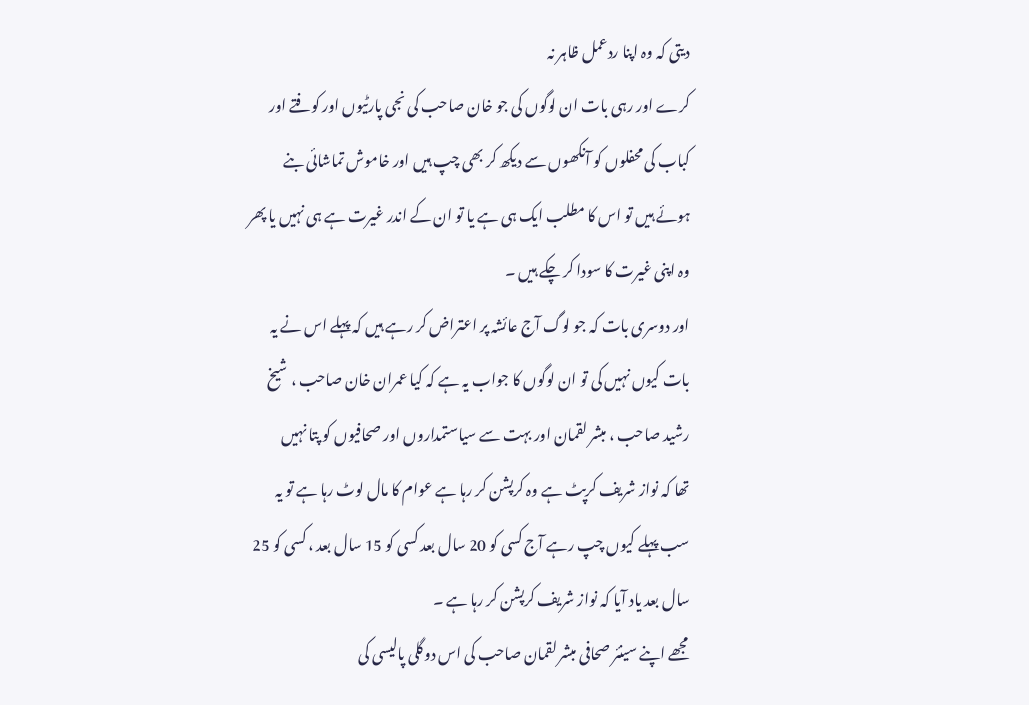دیتی کہ وہ اپنا ردعمل ظاہر نہ
کرے اور رہی بات ان لوگوں کی جو خان صاحب کی نجی پارٹیوں اور کوفتے اور
کباب کی محفلوں کو آنکھوں سے دیکھ کر بھی چپ ہیں اور خاموش تماشائی بنے
ہوئے ہیں تو اس کا مطلب ایک ہی ہے یا تو ان کے اندر غیرت ہے ہی نہیں یا پھر
وہ اپنی غیرت کا سودا کر چکے ہیں ۔
اور دوسری بات کہ جو لوگ آج عائشہ پر اعتراض کر رہے ہیں کہ پہلے اس نے یہ
بات کیوں نہیں کی تو ان لوگوں کا جواب یہ ہے کہ کیا عمران خان صاحب ، شیخ
رشید صاحب ، مبشر لقمان اور بہت سے سیاستمداروں اور صحافیوں کو پتا نہیں
تھا کہ نواز شریف کرپٹ ہے وہ کرپشن کر رہا ہے عوام کا مال لوٹ رہا ہے تو یہ
سب پہلے کیوں چپ رہے آج کسی کو 20 سال بعد کسی کو 15 سال بعد ، کسی کو 25
سال بعد یاد آیا کہ نواز شریف کرپشن کر رہا ہے ۔
مجھے اپنے سینئر صحافی مبشر لقمان صاحب کی اس دوگلی پالیسی کی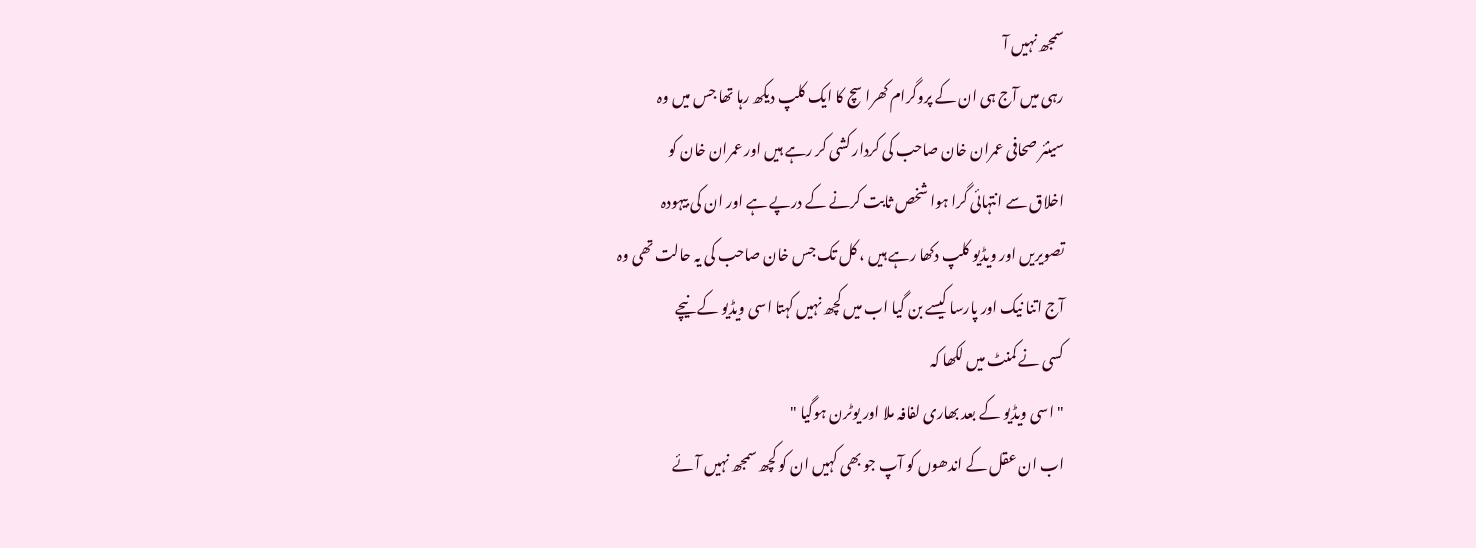سمجھ نہیں آ
رہی میں آج ہی ان کے پروگرام کھرا سچ کا ایک کلپ دیکھ رہا تھا جس میں وہ
سینئر صحافی عمران خان صاحب کی کردار کشی کر رہے ہیں اور عمران خان کو
اخلاق سے انتہائی گرا ہوا شخص ثابت کرنے کے درپے ہے اور ان کی بیہودہ
تصویریں اور ویڈیو کلپ دکھا رہے ہیں ، کل تک جس خان صاحب کی یہ حالت تھی وہ
آج اتنا نیک اور پارسا کیسے بن گیا اب میں کچھ نہیں کہتا اسی ویڈیو کے نیچے
کسی نے کمنٹ میں لکھا کہ
"اسی ویڈیو کے بعد بھاری لفافہ ملا اور یوٹرن ہوگیا "
اب ان عقل کے اندھوں کو آپ جو بھی کہیں ان کو کچھ سمجھ نہیں آئے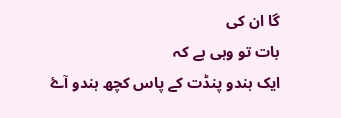گا ان کی
بات تو وہی ہے کہ
ایک ہندو پنڈت کے پاس کچھ ہندو آۓ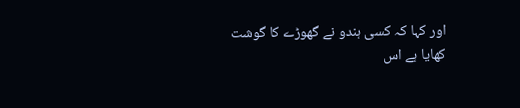اور کہا کہ کسی ہندو نے گھوڑے کا گوشت
کھایا ہے اس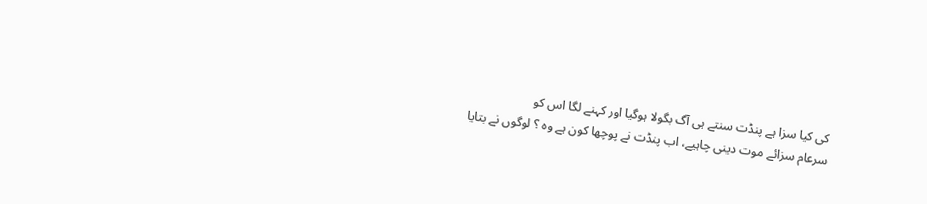کی کیا سزا ہے پنڈت سنتے ہی آگ بگولا ہوگیا اور کہنے لگا اس کو
سرعام سزائے موت دینی چاہیے، اب پنڈت نے پوچھا کون ہے وہ ؟ لوگوں نے بتایا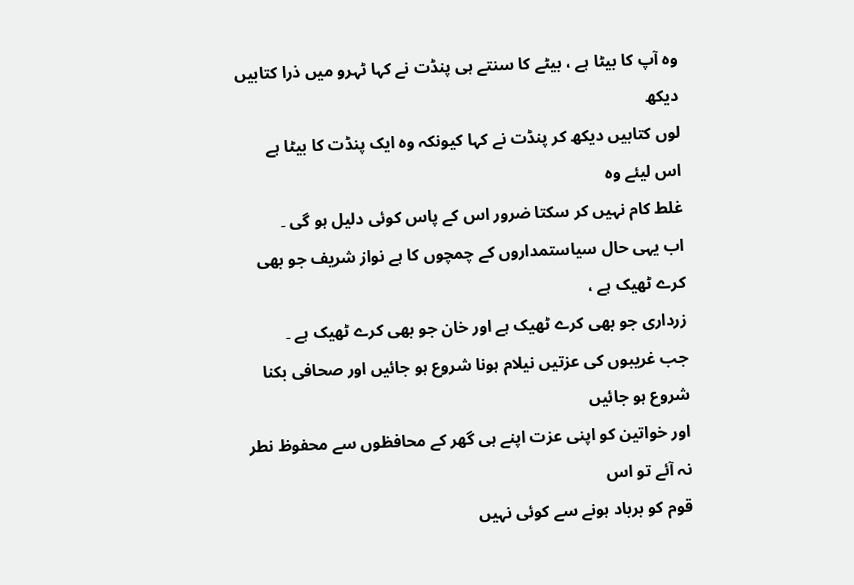وہ آپ کا بیٹا ہے ، بیٹے کا سنتے ہی پنڈت نے کہا ٹہرو میں ذرا کتابیں دیکھ
لوں کتابیں دیکھ کر پنڈت نے کہا کیونکہ وہ ایک پنڈت کا بیٹا ہے اس لیئے وہ
غلط کام نہیں کر سکتا ضرور اس کے پاس کوئی دلیل ہو گی ۔
اب یہی حال سیاستمداروں کے چمچوں کا ہے نواز شریف جو بھی کرے ٹھیک ہے ،
زرداری جو بھی کرے ٹھیک ہے اور خان جو بھی کرے ٹھیک ہے ۔
جب غریبوں کی عزتیں نیلام ہونا شروع ہو جائیں اور صحافی بکنا شروع ہو جائیں
اور خواتین کو اپنی عزت اپنے ہی گھر کے محافظوں سے محفوظ نطر نہ آئے تو اس
قوم کو برباد ہونے سے کوئی نہیں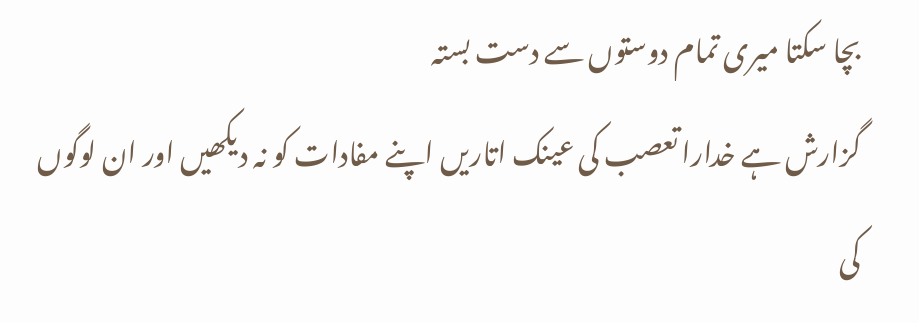بچا سکتا میری تمام دوستوں سے دست بستہ
گزارش ہے خدارا تعصب کی عینک اتاریں اپنے مفادات کو نہ دیکھیں اور ان لوگوں
کی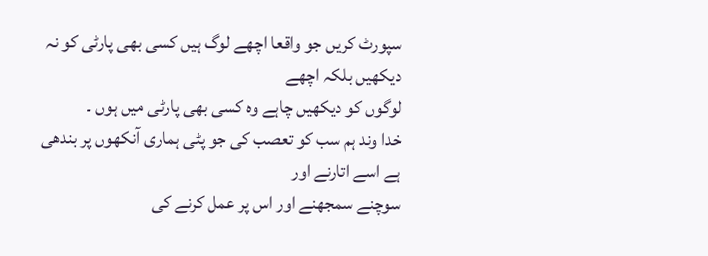سپورٹ کریں جو واقعا اچھے لوگ ہیں کسی بھی پارٹی کو نہ دیکھیں بلکہ اچھے
لوگوں کو دیکھیں چاہے وہ کسی بھی پارٹی میں ہوں ۔
خدا وند ہم سب کو تعصب کی جو پٹی ہماری آنکھوں پر بندھی ہے اسے اتارنے اور
سوچنے سمجھنے اور اس پر عمل کرنے کی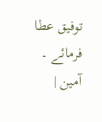توفیق عطا فرمائے ۔ آمین |